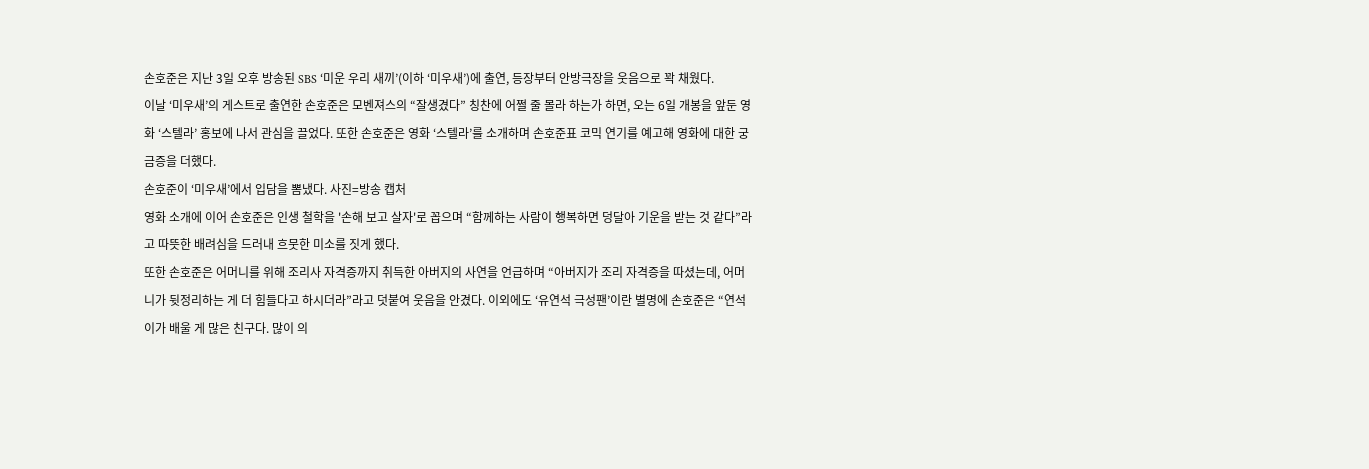손호준은 지난 3일 오후 방송된 SBS ‘미운 우리 새끼’(이하 ‘미우새’)에 출연, 등장부터 안방극장을 웃음으로 꽉 채웠다.
이날 ‘미우새’의 게스트로 출연한 손호준은 모벤져스의 “잘생겼다” 칭찬에 어쩔 줄 몰라 하는가 하면, 오는 6일 개봉을 앞둔 영화 ‘스텔라’ 홍보에 나서 관심을 끌었다. 또한 손호준은 영화 ‘스텔라’를 소개하며 손호준표 코믹 연기를 예고해 영화에 대한 궁금증을 더했다.
손호준이 ‘미우새’에서 입담을 뽐냈다. 사진=방송 캡처
영화 소개에 이어 손호준은 인생 철학을 '손해 보고 살자'로 꼽으며 “함께하는 사람이 행복하면 덩달아 기운을 받는 것 같다”라고 따뜻한 배려심을 드러내 흐뭇한 미소를 짓게 했다.
또한 손호준은 어머니를 위해 조리사 자격증까지 취득한 아버지의 사연을 언급하며 “아버지가 조리 자격증을 따셨는데, 어머니가 뒷정리하는 게 더 힘들다고 하시더라”라고 덧붙여 웃음을 안겼다. 이외에도 ‘유연석 극성팬’이란 별명에 손호준은 “연석이가 배울 게 많은 친구다. 많이 의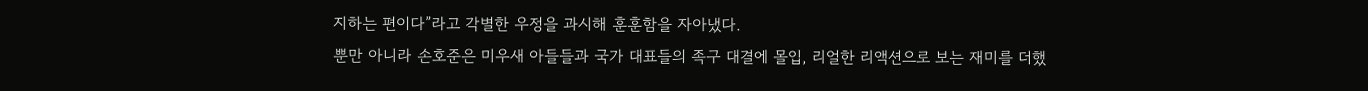지하는 편이다”라고 각별한 우정을 과시해 훈훈함을 자아냈다.
뿐만 아니라 손호준은 미우새 아들들과 국가 대표들의 족구 대결에 몰입, 리얼한 리액션으로 보는 재미를 더했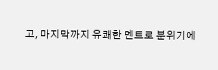고, 마지막까지 유쾌한 멘트로 분위기에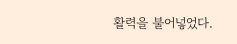활력을 불어넣었다.